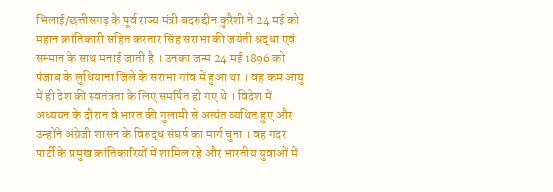भिलाई/छत्तीसगढ़ के पूर्व राज्य मंत्री बदरुद्दीन कुरैशी ने 24 मई को महान क्रांतिकारी सहित करतार सिंह सराभा की जयंती श्रद्धा एवं सम्मान के साथ मनाई जाती है । उनका जन्म 24 मई 1896 को पंजाब के लुधियाना जिले के सराभा गांव में हुआ था । वह कम आयु में ही देश की स्वतंत्रता के लिए समर्पित हो गए थे । विदेश में अध्ययन के दौरान वे भारत की गुलामी से अत्यंत व्यथित हुए और उन्होंने अंग्रेजी शासन के विरुद्ध संघर्ष का मार्ग चुना । वह गदर पार्टी के प्रमुख क्रांतिकारियों में शामिल रहे और भारतीय युवाओं में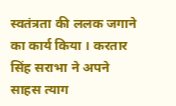स्वतंत्रता की ललक जगाने का कार्य किया । करतार सिंह सराभा ने अपने साहस त्याग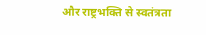और राष्ट्रभक्ति से स्वतंत्रता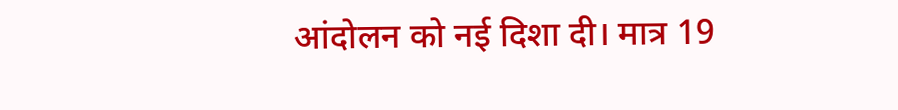आंदोलन को नई दिशा दी। मात्र 19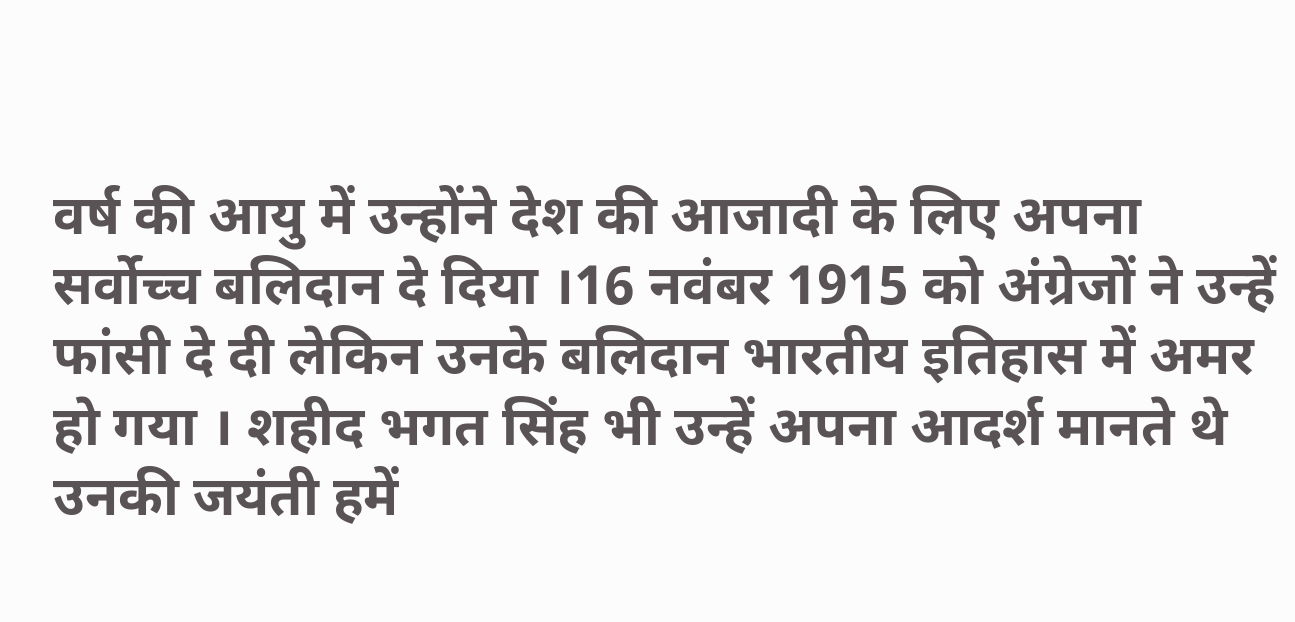वर्ष की आयु में उन्होंने देश की आजादी के लिए अपना सर्वोच्च बलिदान दे दिया ।16 नवंबर 1915 को अंग्रेजों ने उन्हें फांसी दे दी लेकिन उनके बलिदान भारतीय इतिहास में अमर हो गया । शहीद भगत सिंह भी उन्हें अपना आदर्श मानते थे उनकी जयंती हमें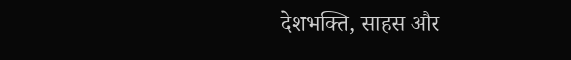देशभक्ति, साहस और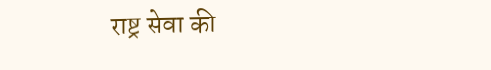राष्ट्र सेवा की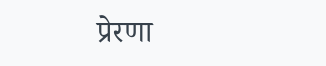प्रेरणा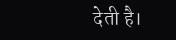देती है।